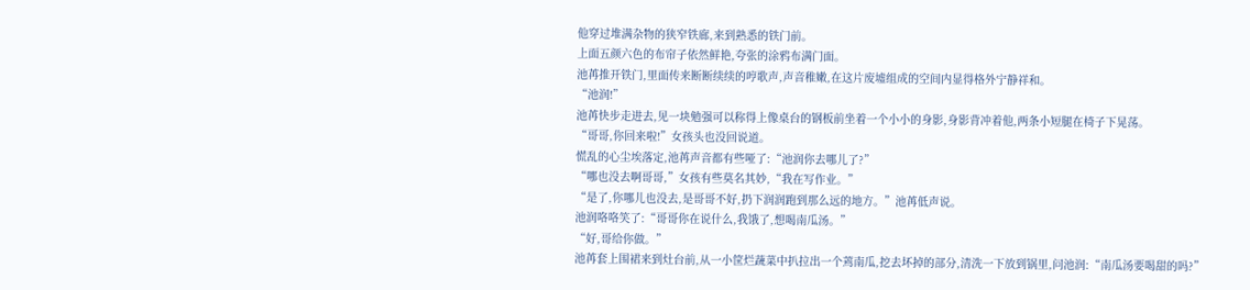他穿过堆满杂物的狭窄铁廊,来到熟悉的铁门前。
上面五颜六色的布帘子依然鲜艳,夸张的涂鸦布满门面。
池苒推开铁门,里面传来断断续续的哼歌声,声音稚嫩,在这片废墟组成的空间内显得格外宁静祥和。
“池润!”
池苒快步走进去,见一块勉强可以称得上像桌台的钢板前坐着一个小小的身影,身影背冲着他,两条小短腿在椅子下晃荡。
“哥哥,你回来啦!”女孩头也没回说道。
慌乱的心尘埃落定,池苒声音都有些哑了:“池润你去哪儿了?”
“哪也没去啊哥哥,”女孩有些莫名其妙,“我在写作业。”
“是了,你哪儿也没去,是哥哥不好,扔下润润跑到那么远的地方。”池苒低声说。
池润咯咯笑了:“哥哥你在说什么,我饿了,想喝南瓜汤。”
“好,哥给你做。”
池苒套上围裙来到灶台前,从一小筐烂蔬菜中扒拉出一个蔫南瓜,挖去坏掉的部分,清洗一下放到锅里,问池润:“南瓜汤要喝甜的吗?”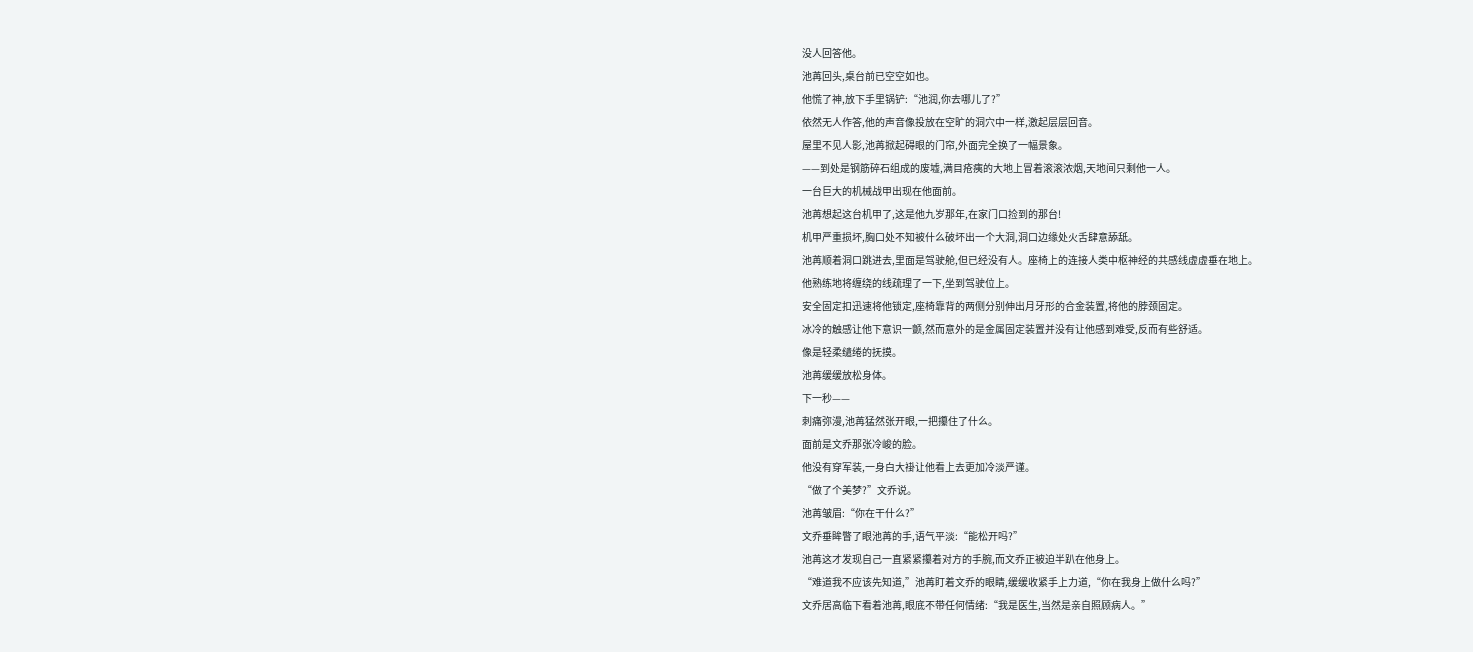没人回答他。
池苒回头,桌台前已空空如也。
他慌了神,放下手里锅铲:“池润,你去哪儿了?”
依然无人作答,他的声音像投放在空旷的洞穴中一样,激起层层回音。
屋里不见人影,池苒掀起碍眼的门帘,外面完全换了一幅景象。
——到处是钢筋碎石组成的废墟,满目疮痍的大地上冒着滚滚浓烟,天地间只剩他一人。
一台巨大的机械战甲出现在他面前。
池苒想起这台机甲了,这是他九岁那年,在家门口捡到的那台!
机甲严重损坏,胸口处不知被什么破坏出一个大洞,洞口边缘处火舌肆意舔舐。
池苒顺着洞口跳进去,里面是驾驶舱,但已经没有人。座椅上的连接人类中枢神经的共感线虚虚垂在地上。
他熟练地将缠绕的线疏理了一下,坐到驾驶位上。
安全固定扣迅速将他锁定,座椅靠背的两侧分别伸出月牙形的合金装置,将他的脖颈固定。
冰冷的触感让他下意识一颤,然而意外的是金属固定装置并没有让他感到难受,反而有些舒适。
像是轻柔缱绻的抚摸。
池苒缓缓放松身体。
下一秒——
刺痛弥漫,池苒猛然张开眼,一把攥住了什么。
面前是文乔那张冷峻的脸。
他没有穿军装,一身白大褂让他看上去更加冷淡严谨。
“做了个美梦?”文乔说。
池苒皱眉:“你在干什么?”
文乔垂眸瞥了眼池苒的手,语气平淡:“能松开吗?”
池苒这才发现自己一直紧紧攥着对方的手腕,而文乔正被迫半趴在他身上。
“难道我不应该先知道,”池苒盯着文乔的眼睛,缓缓收紧手上力道,“你在我身上做什么吗?”
文乔居高临下看着池苒,眼底不带任何情绪:“我是医生,当然是亲自照顾病人。”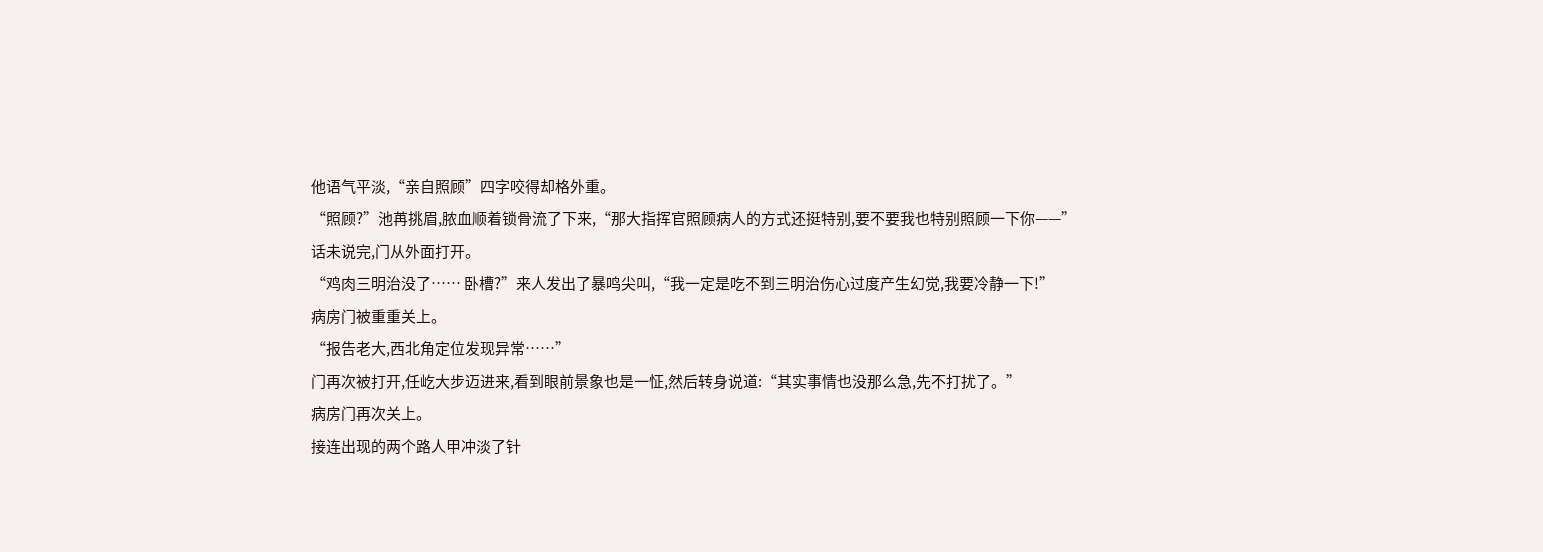他语气平淡,“亲自照顾”四字咬得却格外重。
“照顾?”池苒挑眉,脓血顺着锁骨流了下来,“那大指挥官照顾病人的方式还挺特别,要不要我也特别照顾一下你——”
话未说完,门从外面打开。
“鸡肉三明治没了…… 卧槽?”来人发出了暴鸣尖叫,“我一定是吃不到三明治伤心过度产生幻觉,我要冷静一下!”
病房门被重重关上。
“报告老大,西北角定位发现异常……”
门再次被打开,任屹大步迈进来,看到眼前景象也是一怔,然后转身说道:“其实事情也没那么急,先不打扰了。”
病房门再次关上。
接连出现的两个路人甲冲淡了针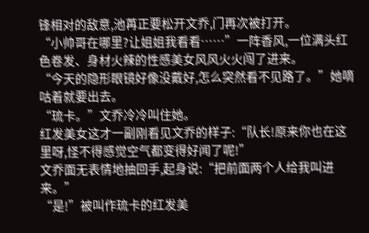锋相对的敌意,池苒正要松开文乔,门再次被打开。
“小帅哥在哪里?让姐姐我看看……”一阵香风,一位满头红色卷发、身材火辣的性感美女风风火火闯了进来。
“今天的隐形眼镜好像没戴好,怎么突然看不见路了。”她嘀咕着就要出去。
“琉卡。”文乔冷冷叫住她。
红发美女这才一副刚看见文乔的样子:“队长!原来你也在这里呀,怪不得感觉空气都变得好闻了呢!”
文乔面无表情地抽回手,起身说:“把前面两个人给我叫进来。”
“是!”被叫作琉卡的红发美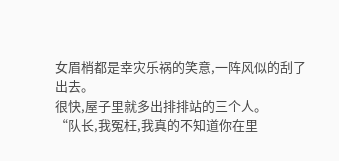女眉梢都是幸灾乐祸的笑意,一阵风似的刮了出去。
很快,屋子里就多出排排站的三个人。
“队长,我冤枉,我真的不知道你在里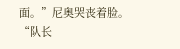面。”尼奥哭丧着脸。
“队长